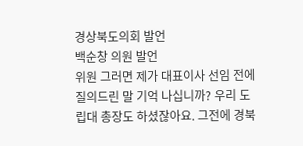경상북도의회 발언
백순창 의원 발언
위원 그러면 제가 대표이사 선임 전에 질의드린 말 기억 나십니까? 우리 도립대 총장도 하셨잖아요. 그전에 경북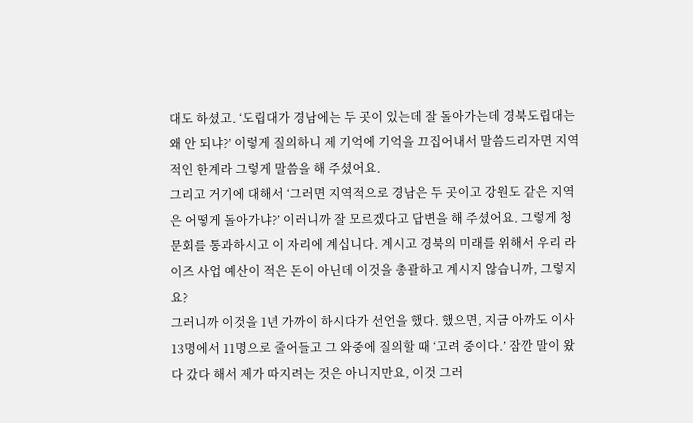대도 하셨고. ‘도립대가 경남에는 두 곳이 있는데 잘 돌아가는데 경북도립대는 왜 안 되냐?’ 이렇게 질의하니 제 기억에 기억을 끄집어내서 말씀드리자면 지역적인 한계라 그렇게 말씀을 해 주셨어요.
그리고 거기에 대해서 ‘그러면 지역적으로 경남은 두 곳이고 강원도 같은 지역은 어떻게 돌아가냐?’ 이러니까 잘 모르겠다고 답변을 해 주셨어요. 그렇게 청문회를 통과하시고 이 자리에 계십니다. 계시고 경북의 미래를 위해서 우리 라이즈 사업 예산이 적은 돈이 아닌데 이것을 총괄하고 계시지 않습니까, 그렇지요?
그러니까 이것을 1년 가까이 하시다가 선언을 했다. 했으면, 지금 아까도 이사 13명에서 11명으로 줄어들고 그 와중에 질의할 때 ‘고려 중이다.’ 잠깐 말이 왔다 갔다 해서 제가 따지려는 것은 아니지만요, 이것 그러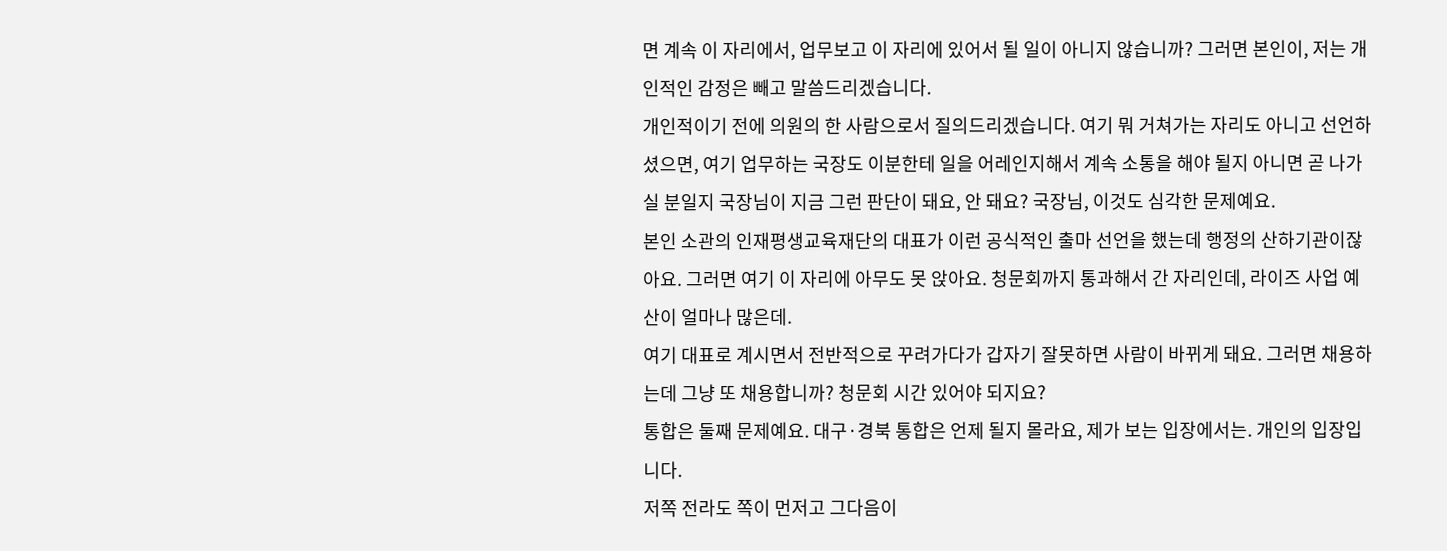면 계속 이 자리에서, 업무보고 이 자리에 있어서 될 일이 아니지 않습니까? 그러면 본인이, 저는 개인적인 감정은 빼고 말씀드리겠습니다.
개인적이기 전에 의원의 한 사람으로서 질의드리겠습니다. 여기 뭐 거쳐가는 자리도 아니고 선언하셨으면, 여기 업무하는 국장도 이분한테 일을 어레인지해서 계속 소통을 해야 될지 아니면 곧 나가실 분일지 국장님이 지금 그런 판단이 돼요, 안 돼요? 국장님, 이것도 심각한 문제예요.
본인 소관의 인재평생교육재단의 대표가 이런 공식적인 출마 선언을 했는데 행정의 산하기관이잖아요. 그러면 여기 이 자리에 아무도 못 앉아요. 청문회까지 통과해서 간 자리인데, 라이즈 사업 예산이 얼마나 많은데.
여기 대표로 계시면서 전반적으로 꾸려가다가 갑자기 잘못하면 사람이 바뀌게 돼요. 그러면 채용하는데 그냥 또 채용합니까? 청문회 시간 있어야 되지요?
통합은 둘째 문제예요. 대구·경북 통합은 언제 될지 몰라요, 제가 보는 입장에서는. 개인의 입장입니다.
저쪽 전라도 쪽이 먼저고 그다음이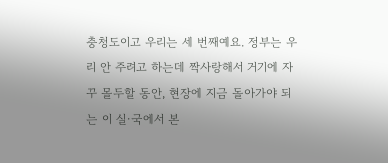충청도이고 우리는 세 번째예요. 정부는 우리 안 주려고 하는데 짝사랑해서 거기에 자꾸 몰두할 동안, 현장에 지금 돌아가야 되는 이 실·국에서 본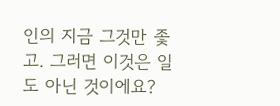인의 지금 그것만 좇고. 그러면 이것은 일도 아닌 것이에요?